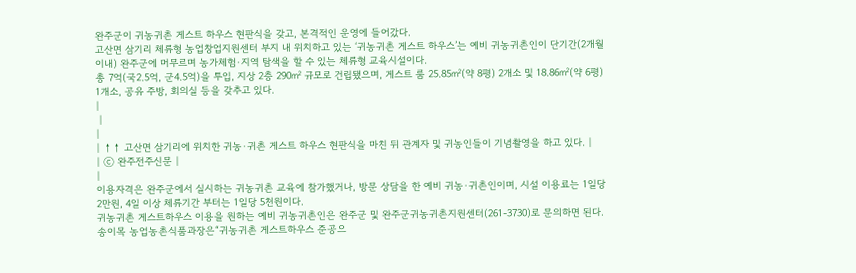완주군이 귀농귀촌 게스트 하우스 현판식을 갖고, 본격적인 운영에 들어갔다.
고산면 삼기리 체류형 농업창업지원센터 부지 내 위치하고 있는 ‘귀농귀촌 게스트 하우스’는 예비 귀농귀촌인이 단기간(2개월 이내) 완주군에 머무르며 농가체험·지역 탐색을 할 수 있는 체류형 교육시설이다.
총 7억(국2.5억, 군4.5억)을 투입, 지상 2층 290㎡ 규모로 건립됐으며, 게스트 룸 25.85㎡(약 8평) 2개소 및 18.86㎡(약 6평) 1개소, 공유 주방, 회의실 등을 갖추고 있다.
|
 |
|
| ↑↑ 고산면 삼기리에 위치한 귀농·귀촌 게스트 하우스 현판식을 마친 뒤 관계자 및 귀농인들이 기념촬영을 하고 있다. |
| ⓒ 완주전주신문 |
|
이용자격은 완주군에서 실시하는 귀농귀촌 교육에 참가했거나, 방문 상담을 한 예비 귀농·귀촌인이며, 시설 이용료는 1일당 2만원, 4일 이상 체류기간 부터는 1일당 5천원이다.
귀농귀촌 게스트하우스 이용을 원하는 예비 귀농귀촌인은 완주군 및 완주군귀농귀촌지원센터(261-3730)로 문의하면 된다.
송이목 농업농촌식품과장은“귀농귀촌 게스트하우스 준공으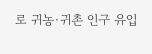로 귀농·귀촌 인구 유입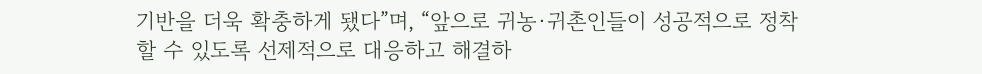기반을 더욱 확충하게 됐다”며, “앞으로 귀농·귀촌인들이 성공적으로 정착할 수 있도록 선제적으로 대응하고 해결하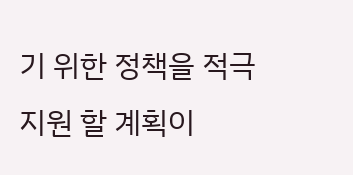기 위한 정책을 적극 지원 할 계획이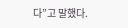다”고 말했다.